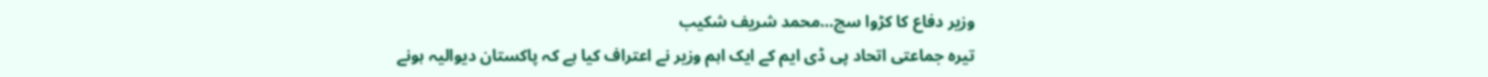وزیر دفاع کا کڑوا سچ…محمد شریف شکیب
تیرہ جماعتی اتحاد پی ڈی ایم کے ایک اہم وزیر نے اعتراف کیا ہے کہ پاکستان دیوالیہ ہونے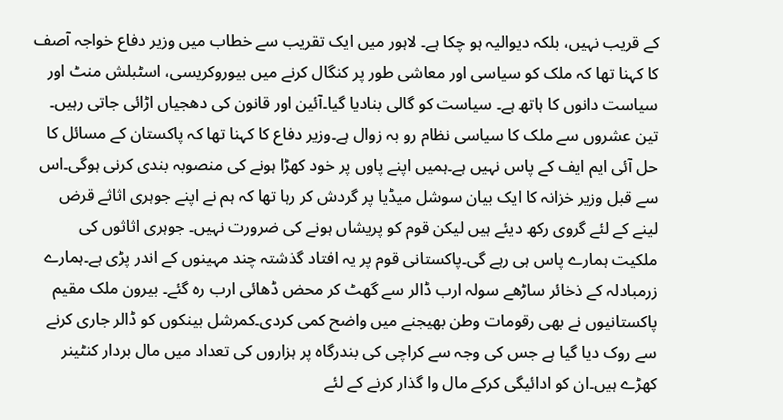کے قریب نہیں، بلکہ دیوالیہ ہو چکا ہے۔ لاہور میں ایک تقریب سے خطاب میں وزیر دفاع خواجہ آصف کا کہنا تھا کہ ملک کو سیاسی اور معاشی طور پر کنگال کرنے میں بیوروکریسی، اسٹبلش منٹ اور سیاست دانوں کا ہاتھ ہے۔ سیاست کو گالی بنادیا گیا۔آئین اور قانون کی دھجیاں اڑائی جاتی رہیں۔ تین عشروں سے ملک کا سیاسی نظام رو بہ زوال ہے۔وزیر دفاع کا کہنا تھا کہ پاکستان کے مسائل کا حل آئی ایم ایف کے پاس نہیں ہے۔ہمیں اپنے پاوں پر خود کھڑا ہونے کی منصوبہ بندی کرنی ہوگی۔اس سے قبل وزیر خزانہ کا ایک بیان سوشل میڈیا پر گردش کر رہا تھا کہ ہم نے اپنے جوہری اثاثے قرض لینے کے لئے گروی رکھ دیئے ہیں لیکن قوم کو پریشاں ہونے کی ضرورت نہیں۔ جوہری اثاثوں کی ملکیت ہمارے پاس ہی رہے گی۔پاکستانی قوم پر یہ افتاد گذشتہ چند مہینوں کے اندر پڑی ہے۔ہمارے زرمبادلہ کے ذخائر ساڑھے سولہ ارب ڈالر سے گھٹ کر محض ڈھائی ارب رہ گئے۔ بیرون ملک مقیم پاکستانیوں نے بھی رقومات وطن بھیجنے میں واضح کمی کردی۔کمرشل بینکوں کو ڈالر جاری کرنے سے روک دیا گیا ہے جس کی وجہ سے کراچی کی بندرگاہ پر ہزاروں کی تعداد میں مال بردار کنٹینر کھڑے ہیں۔ان کو ادائیگی کرکے مال وا گذار کرنے کے لئے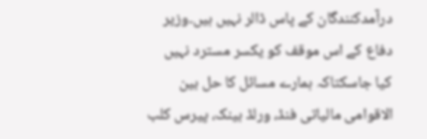درآمدکنندگان کے پاس ڈالر نہیں ہیں۔وزیر دفاع کے اس موقف کو یکسر مسترد نہیں کیا جاسکتاکہ ہمارے مسائل کا حل بین الاقوامی مالیاتی فنڈ، ورلڈ بینک، پیرس کلب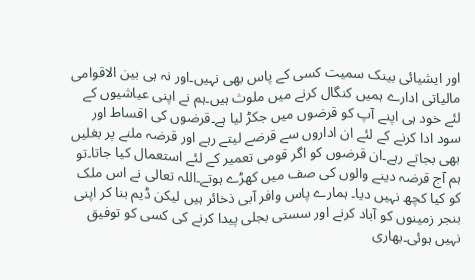اور ایشیائی بینک سمیت کسی کے پاس بھی نہیں۔اور نہ ہی بین الاقوامی مالیاتی ادارے ہمیں کنگال کرنے میں ملوث ہیں۔ہم نے اپنی عیاشیوں کے لئے خود ہی اپنے آپ کو قرضوں میں جکڑ لیا ہے۔قرضوں کی اقساط اور سود ادا کرنے کے لئے ان اداروں سے قرضے لیتے رہے اور قرضہ ملنے پر بغلیں بھی بجاتے رہے۔ان قرضوں کو اگر قومی تعمیر کے لئے استعمال کیا جاتا۔تو ہم آج قرضہ دینے والوں کی صف میں کھڑے ہوتے۔اللہ تعالی نے اس ملک کو کیا کچھ نہیں دیا۔ ہمارے پاس وافر آبی ذخائر ہیں لیکن ڈیم بنا کر اپنی بنجر زمینوں کو آباد کرنے اور سستی بجلی پیدا کرنے کی کسی کو توفیق نہیں ہوئی۔بھاری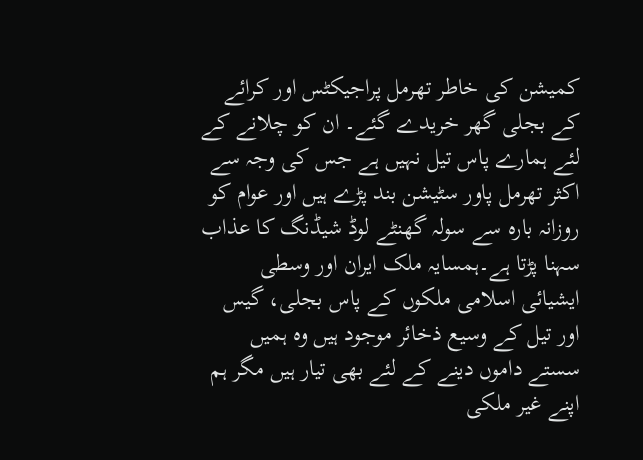کمیشن کی خاطر تھرمل پراجیکٹس اور کرائے کے بجلی گھر خریدے گئے۔ ان کو چلانے کے لئے ہمارے پاس تیل نہیں ہے جس کی وجہ سے اکثر تھرمل پاور سٹیشن بند پڑے ہیں اور عوام کو روزانہ بارہ سے سولہ گھنٹے لوڈ شیڈنگ کا عذاب سہنا پڑتا ہے۔ہمسایہ ملک ایران اور وسطی ایشیائی اسلامی ملکوں کے پاس بجلی، گیس اور تیل کے وسیع ذخائر موجود ہیں وہ ہمیں سستے داموں دینے کے لئے بھی تیار ہیں مگر ہم اپنے غیر ملکی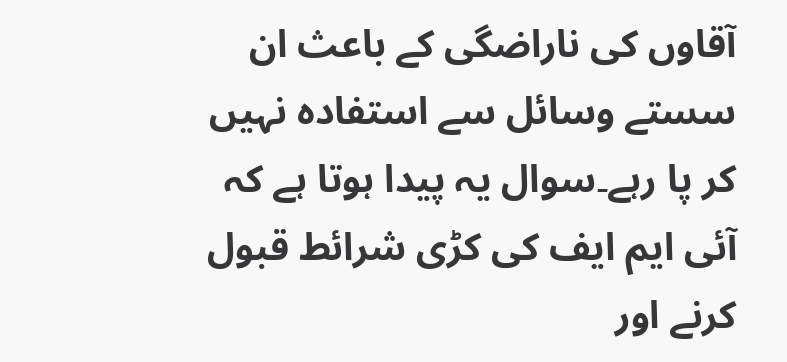آقاوں کی ناراضگی کے باعث ان سستے وسائل سے استفادہ نہیں کر پا رہے۔سوال یہ پیدا ہوتا ہے کہ آئی ایم ایف کی کڑی شرائط قبول کرنے اور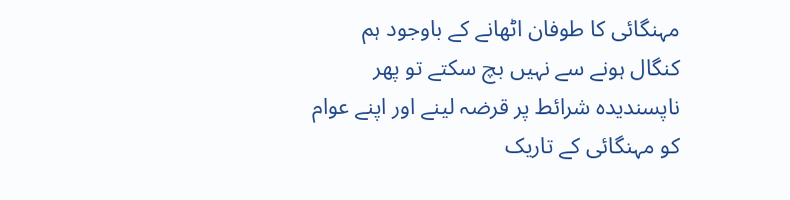مہنگائی کا طوفان اٹھانے کے باوجود ہم کنگال ہونے سے نہیں بچ سکتے تو پھر ناپسندیدہ شرائط پر قرضہ لینے اور اپنے عوام کو مہنگائی کے تاریک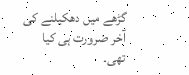گڑھے میں دھکیلنے کی آخر ضرورت ہی کیا تھی۔